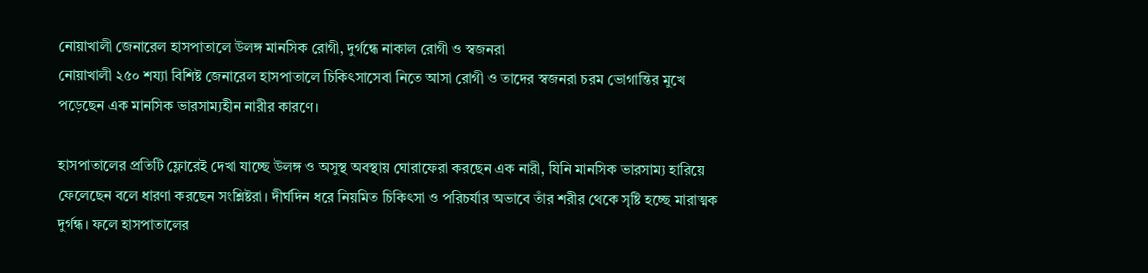নোয়াখালী জেনারেল হাসপাতালে উলঙ্গ মানসিক রোগী, দুর্গন্ধে নাকাল রোগী ও স্বজনরা
নোয়াখালী ২৫০ শয্যা বিশিষ্ট জেনারেল হাসপাতালে চিকিৎসাসেবা নিতে আসা রোগী ও তাদের স্বজনরা চরম ভোগান্তির মুখে পড়েছেন এক মানসিক ভারসাম্যহীন নারীর কারণে।

হাসপাতালের প্রতিটি ফ্লোরেই দেখা যাচ্ছে উলঙ্গ ও অসুস্থ অবস্থায় ঘোরাফেরা করছেন এক নারী, যিনি মানসিক ভারসাম্য হারিয়ে ফেলেছেন বলে ধারণা করছেন সংশ্লিষ্টরা। দীর্ঘদিন ধরে নিয়মিত চিকিৎসা ও পরিচর্যার অভাবে তাঁর শরীর থেকে সৃষ্টি হচ্ছে মারাত্মক দুর্গন্ধ। ফলে হাসপাতালের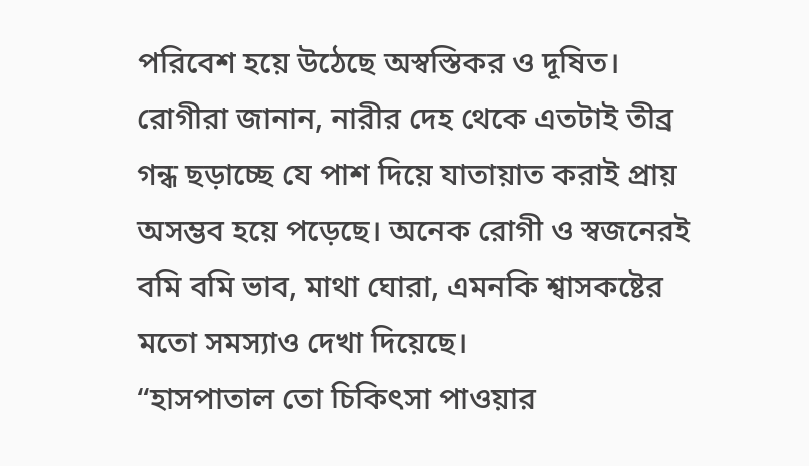পরিবেশ হয়ে উঠেছে অস্বস্তিকর ও দূষিত।
রোগীরা জানান, নারীর দেহ থেকে এতটাই তীব্র গন্ধ ছড়াচ্ছে যে পাশ দিয়ে যাতায়াত করাই প্রায় অসম্ভব হয়ে পড়েছে। অনেক রোগী ও স্বজনেরই বমি বমি ভাব, মাথা ঘোরা, এমনকি শ্বাসকষ্টের মতো সমস্যাও দেখা দিয়েছে।
“হাসপাতাল তো চিকিৎসা পাওয়ার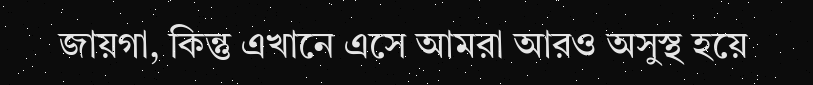জায়গা, কিন্তু এখানে এসে আমরা আরও অসুস্থ হয়ে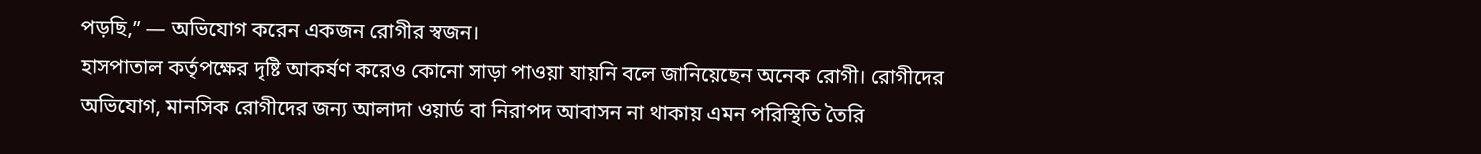পড়ছি,” — অভিযোগ করেন একজন রোগীর স্বজন।
হাসপাতাল কর্তৃপক্ষের দৃষ্টি আকর্ষণ করেও কোনো সাড়া পাওয়া যায়নি বলে জানিয়েছেন অনেক রোগী। রোগীদের অভিযোগ, মানসিক রোগীদের জন্য আলাদা ওয়ার্ড বা নিরাপদ আবাসন না থাকায় এমন পরিস্থিতি তৈরি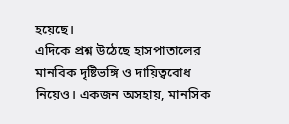হয়েছে।
এদিকে প্রশ্ন উঠেছে হাসপাতালের মানবিক দৃষ্টিভঙ্গি ও দায়িত্ববোধ নিয়েও। একজন অসহায়, মানসিক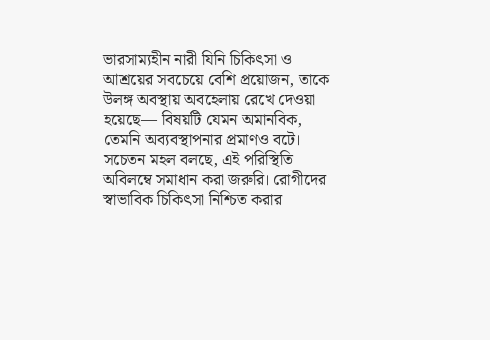ভারসাম্যহীন নারী যিনি চিকিৎসা ও আশ্রয়ের সবচেয়ে বেশি প্রয়োজন, তাকে উলঙ্গ অবস্থায় অবহেলায় রেখে দেওয়া হয়েছে— বিষয়টি যেমন অমানবিক, তেমনি অব্যবস্থাপনার প্রমাণও বটে।
সচেতন মহল বলছে, এই পরিস্থিতি অবিলম্বে সমাধান করা জরুরি। রোগীদের স্বাভাবিক চিকিৎসা নিশ্চিত করার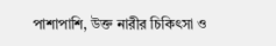পাশাপাশি, উক্ত নারীর চিকিৎসা ও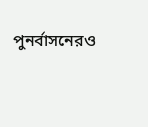পুনর্বাসনেরও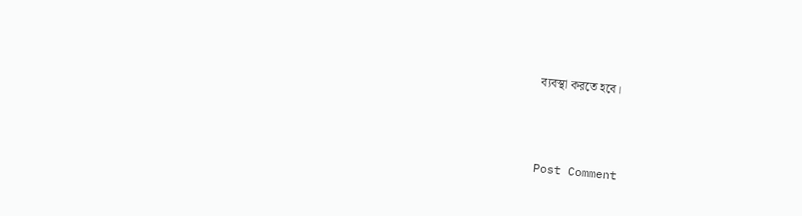ব্যবস্থা করতে হবে।



Post Comment